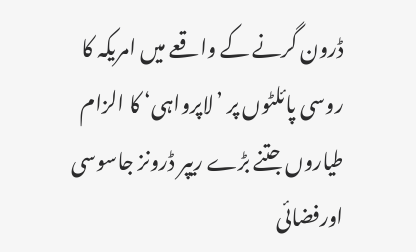ڈرون گرنے کے واقعے میں امریکہ کا روسی پائلٹوں پر ’لاپرواہی‘ کا الزام
طیاروں جتنے بڑے ریپر ڈرونز جاسوسی اورفضائی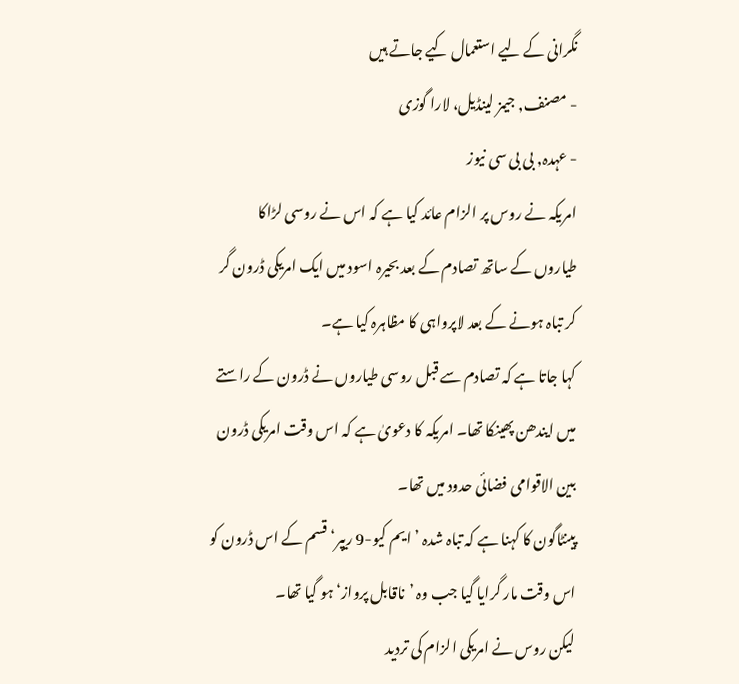نگرانی کے لیے استعمال کیے جاتے ہیں
- مصنف, جیمز لینڈیل، لارا گوزی
- عہدہ, بی بی سی نیوز
امریکہ نے روس پر الزام عائد کیا ہے کہ اس نے روسی لڑاکا طیاروں کے ساتھ تصادم کے بعد بحیرہ اسود میں ایک امریکی ڈرون گر کر تباہ ہونے کے بعد لاپرواہی کا مظاہرہ کیا ہے۔
کہا جاتا ہے کہ تصادم سے قبل روسی طیاروں نے ڈرون کے راستے میں ایندھن پھینکا تھا۔ امریکہ کا دعویٰ ہے کہ اس وقت امریکی ڈرون بین الاقوامی فضائی حدود میں تھا۔
پینٹاگون کا کہنا ہے کہ تباہ شدہ ’ایم کیو-9 ریپر‘ قسم کے اس ڈرون کو اس وقت مار گرایا گیا جب وہ ’ناقابل پرواز‘ ہو گیا تھا۔
لیکن روس نے امریکی الزام کی تردید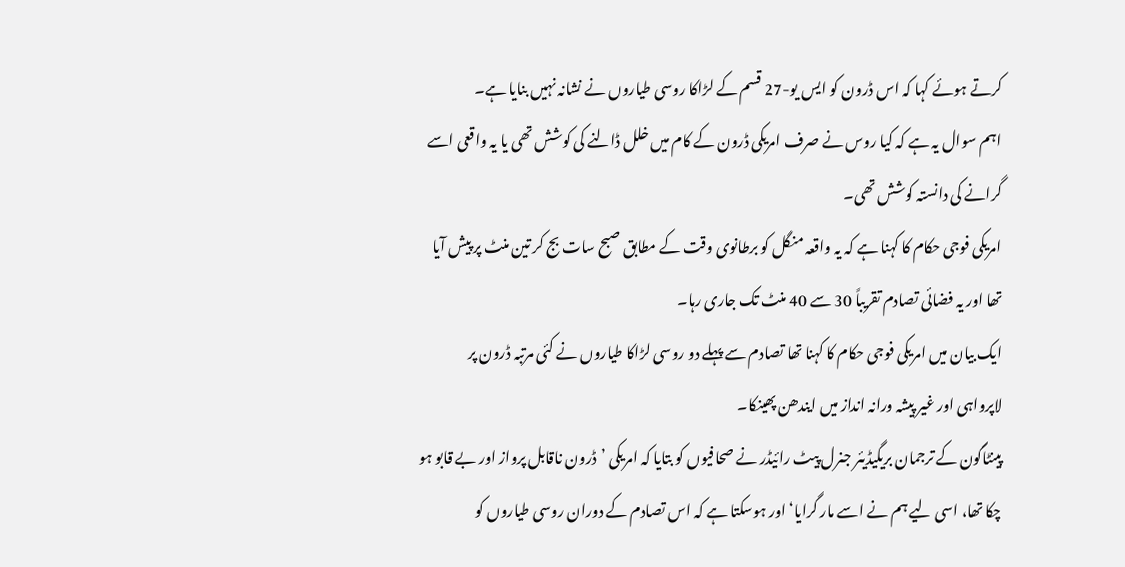کرتے ہوئے کہا کہ اس ڈرون کو ایس یو-27 قسم کے لڑاکا روسی طیاروں نے نشانہ نہیں بنایا ہے۔
اہم سوال یہ ہے کہ کیا روس نے صرف امریکی ڈرون کے کام میں خلل ڈالنے کی کوشش تھی یا یہ واقعی اسے گرانے کی دانستہ کوشش تھی۔
امریکی فوجی حکام کا کہنا ہے کہ یہ واقعہ منگل کو برطانوی وقت کے مطابق صبح سات بج کر تین منٹ پر پیش آیا تھا اور یہ فضائی تصادم تقریباً 30 سے 40 منٹ تک جاری رہا۔
ایک بیان میں امریکی فوجی حکام کا کہنا تھا تصادم سے پہلے دو روسی لڑاکا طیاروں نے کئی مرتبہ ڈرون پر لاپرواہی اور غیر پیشہ ورانہ انداز میں ایندھن پھینکا۔
پینٹاگون کے ترجمان بریگیڈیئر جنرل پیٹ رائیڈر نے صحافیوں کو بتایا کہ امریکی ’ڈرون ناقابل پرواز اور بے قابو ہو چکا تھا، اسی لیے ہم نے اسے مار گرایا‘ اور ہوسکتا ہے کہ اس تصادم کے دوران روسی طیاروں کو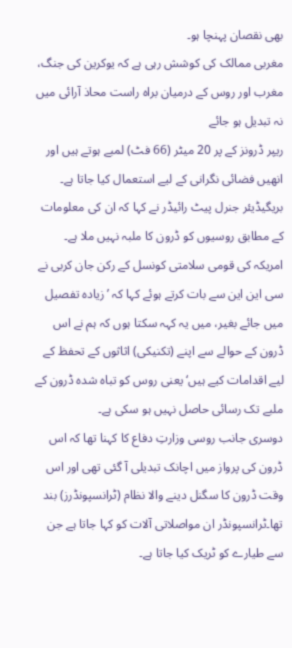بھی نقصان پہنچا ہو۔
مغربی ممالک کی کوشش رہی ہے کہ یوکرین کی جنگ، مغرب اور روس کے درمیان براہ راست محاذ آرائی میں نہ تبدیل ہو جائے
ریپر ڈرونز کے پر 20 میٹر (66 فٹ) لمبے ہوتے ہیں اور انھیں فضائی نگرانی کے لیے استعمال کیا جاتا ہے۔
بریگیڈیئر جنرل پیٹ رائیڈر نے کہا کہ ان کی معلومات کے مطابق روسیوں کو ڈرون کا ملبہ نہیں ملا ہے۔
امریکہ کی قومی سلامتی کونسل کے رکن جان کربی نے سی این این سے بات کرتے ہوئے کہا کہ ’زیادہ تفصیل میں جائے بغیر، میں یہ کہہ سکتا ہوں کہ ہم نے اس ڈرون کے حوالے سے اپنے (تکنیکی) اثاثوں کے تحفظ کے لیے اقدامات کیے ہیں‘ یعنی روس کو تباہ شدہ ڈرون کے ملبے تک رسائی حاصل نہیں ہو سکی ہے۔
دوسری جانب روسی وزارتِ دفاع کا کہنا تھا کہ اس ڈرون کی پرواز میں اچانک تبدیلی آ گئی تھی اور اس وقت ڈرون کا سگنل دینے والا نظام (ٹرانسپونڈرز) بند تھا۔ٹرانسپونڈر ان مواصلاتی آلات کو کہا جاتا ہے جن سے طیارے کو ٹریک کیا جاتا ہے۔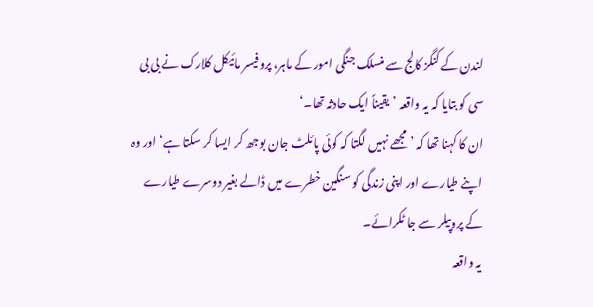لندن کے کنگز کالج سے منسلک جنگی امور کے ماہر، پروفیسر مائیکل کلارک نے بی بی سی کو بتایا کہ یہ واقعہ ’یقیناً ایک حادثہ تھا۔‘
ان کا کہنا تھا کہ ’مجھے نہیں لگتا کہ کوئی پائلٹ جان بوجھ کر ایسا کر سکتا ہے‘ اور وہ اپنے طیارے اور اپنی زندگی کو سنگین خطرے میں ڈالے بغیر دوسرے طیارے کے پروپیلر سے جا ٹکرائے۔
یہ واقعہ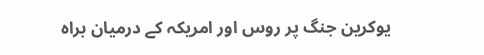یوکرین جنگ پر روس اور امریکہ کے درمیان براہ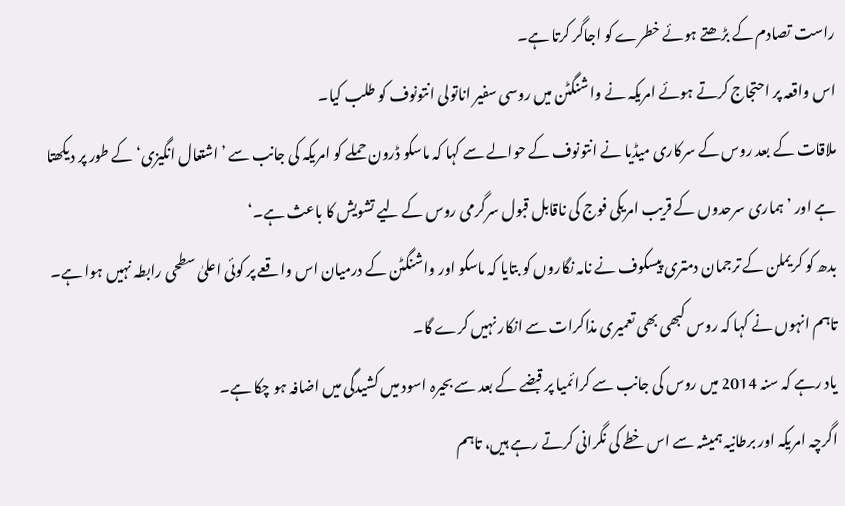راست تصادم کے بڑھتے ہوئے خطرے کو اجاگر کرتا ہے۔
اس واقعہ پر احتجاج کرتے ہوئے امریکہ نے واشنگٹن میں روسی سفیر اناتولی انتونوف کو طلب کیا۔
ملاقات کے بعد روس کے سرکاری میڈیا نے انتونوف کے حوالے سے کہا کہ ماسکو ڈرون حملے کو امریکہ کی جانب سے ’اشتعال انگیزی‘ کے طور پر دیکھتا ہے اور ’ہماری سرحدوں کے قریب امریکی فوج کی ناقابل قبول سرگرمی روس کے لیے تشویش کا باعث ہے۔‘
بدھ کو کریملن کے ترجمان دمتری پیسکوف نے نامہ نگاروں کو بتایا کہ ماسکو اور واشنگٹن کے درمیان اس واقعے پر کوئی اعلیٰ سطحی رابطہ نہیں ہوا ہے۔ تاہم انہوں نے کہا کہ روس کبھی بھی تعمیری مذاکرات سے انکار نہیں کرے گا۔
یاد رہے کہ سنہ 2014 میں روس کی جانب سے کرائمیا پر قبضے کے بعد سے بحیرہ اسود میں کشیدگی میں اضافہ ہو چکا ہے۔
اگرچہ امریکہ اور برطانیہ ہمیشہ سے اس خطے کی نگرانی کرتے رہے ہیں، تاہم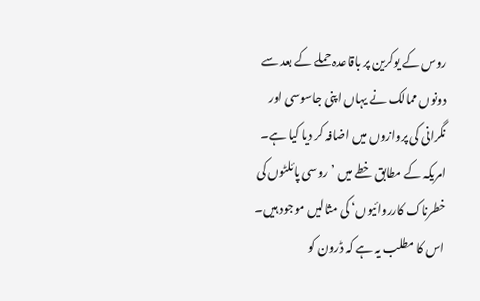روس کے یوکرین پر باقاعدہ حملے کے بعد سے دونوں ممالک نے یہاں اپنی جاسوسی اور نگرانی کی پروازوں میں اضافہ کر دیا کیا ہے۔
امریکہ کے مطابق خطے میں ’روسی پائلٹوں کی خطرناک کارروائیوں‘ کی مثالیں موجود ہیں۔ اس کا مطلب یہ ہے کہ ڈرون کو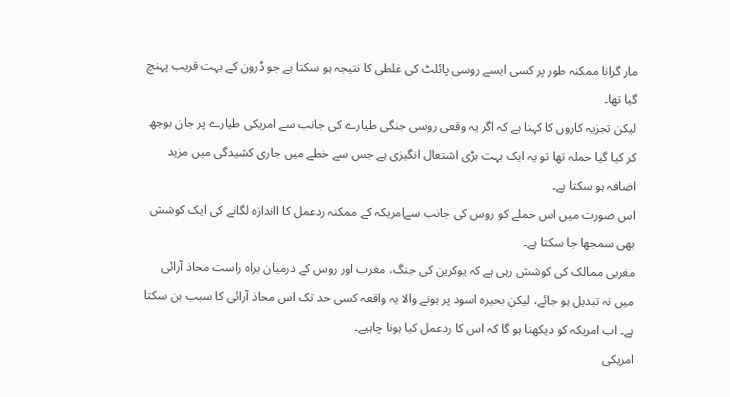مار گرانا ممکنہ طور پر کسی ایسے روسی پائلٹ کی غلطی کا نتیجہ ہو سکتا ہے جو ڈرون کے بہت قریب پہنچ گیا تھا۔
لیکن تجزیہ کاروں کا کہنا ہے کہ اگر یہ وقعی روسی جنگی طیارے کی جانب سے امریکی طیارے پر جان بوجھ کر کیا گیا حملہ تھا تو یہ ایک بہت بڑی اشتعال انگیزی ہے جس سے خطے میں جاری کشیدگی میں مزید اضافہ ہو سکتا ہے۔
اس صورت میں اس حملے کو روس کی جانب سےامریکہ کے ممکنہ ردعمل کا ااندازہ لگانے کی ایک کوشش بھی سمجھا جا سکتا ہے۔
مغربی ممالک کی کوشش رہی ہے کہ یوکرین کی جنگ، مغرب اور روس کے درمیان براہ راست محاذ آرائی میں نہ تبدیل ہو جائے، لیکن بحیرہ اسود پر ہونے والا یہ واقعہ کسی حد تک اس محاذ آرائی کا سبب بن سکتا ہے۔ اب امریکہ کو دیکھنا ہو گا کہ اس کا ردعمل کیا ہونا چاہیے۔
امریکی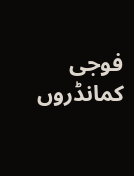فوجی کمانڈروں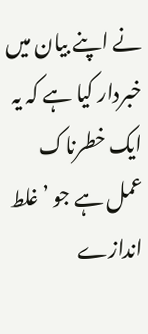نے اپنے بیان میں خبردار کیا ہے کہ یہ ایک خطرناک عمل ہے جو ’غلط اندازے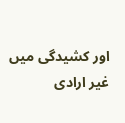اور کشیدگی میں غیر ارادی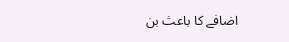اضافے کا باعث بن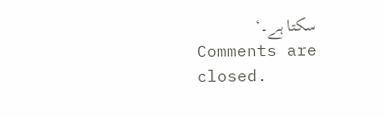سکتا ہے۔‘
Comments are closed.